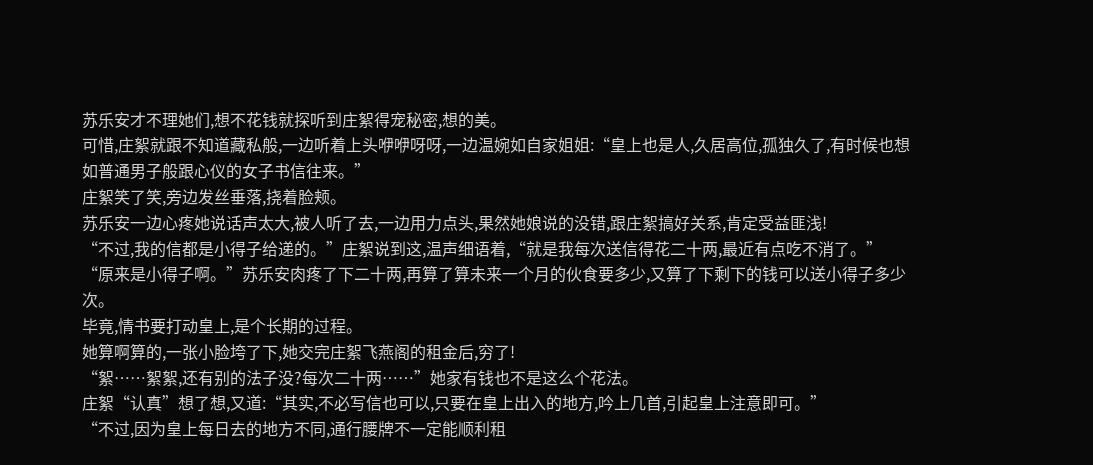苏乐安才不理她们,想不花钱就探听到庄絮得宠秘密,想的美。
可惜,庄絮就跟不知道藏私般,一边听着上头咿咿呀呀,一边温婉如自家姐姐:“皇上也是人,久居高位,孤独久了,有时候也想如普通男子般跟心仪的女子书信往来。”
庄絮笑了笑,旁边发丝垂落,挠着脸颊。
苏乐安一边心疼她说话声太大,被人听了去,一边用力点头,果然她娘说的没错,跟庄絮搞好关系,肯定受益匪浅!
“不过,我的信都是小得子给递的。”庄絮说到这,温声细语着,“就是我每次送信得花二十两,最近有点吃不消了。”
“原来是小得子啊。”苏乐安肉疼了下二十两,再算了算未来一个月的伙食要多少,又算了下剩下的钱可以送小得子多少次。
毕竟,情书要打动皇上,是个长期的过程。
她算啊算的,一张小脸垮了下,她交完庄絮飞燕阁的租金后,穷了!
“絮……絮絮,还有别的法子没?每次二十两……”她家有钱也不是这么个花法。
庄絮“认真”想了想,又道:“其实,不必写信也可以,只要在皇上出入的地方,吟上几首,引起皇上注意即可。”
“不过,因为皇上每日去的地方不同,通行腰牌不一定能顺利租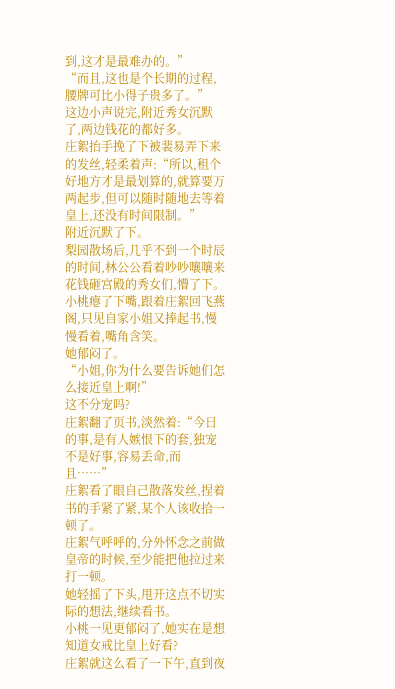到,这才是最难办的。”
“而且,这也是个长期的过程,腰牌可比小得子贵多了。”
这边小声说完,附近秀女沉默了,两边钱花的都好多。
庄絮抬手挽了下被裴易弄下来的发丝,轻柔着声:“所以,租个好地方才是最划算的,就算要万两起步,但可以随时随地去等着皇上,还没有时间限制。”
附近沉默了下。
梨园散场后,几乎不到一个时辰的时间,林公公看着吵吵嚷嚷来花钱砸宫殿的秀女们,懵了下。
小桃瘪了下嘴,跟着庄絮回飞燕阁,只见自家小姐又捧起书,慢慢看着,嘴角含笑。
她郁闷了。
“小姐,你为什么要告诉她们怎么接近皇上啊!”
这不分宠吗?
庄絮翻了页书,淡然着:“今日的事,是有人嫉恨下的套,独宠不是好事,容易丢命,而且……”
庄絮看了眼自己散落发丝,捏着书的手紧了紧,某个人该收拾一顿了。
庄絮气呼呼的,分外怀念之前做皇帝的时候,至少能把他拉过来打一顿。
她轻摇了下头,甩开这点不切实际的想法,继续看书。
小桃一见更郁闷了,她实在是想知道女戒比皇上好看?
庄絮就这么看了一下午,直到夜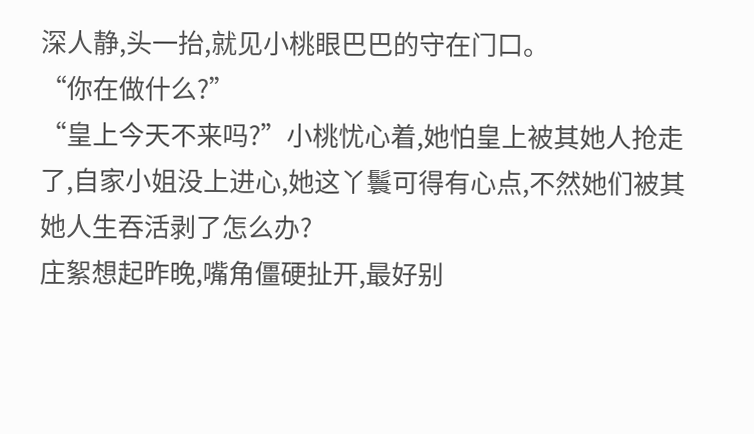深人静,头一抬,就见小桃眼巴巴的守在门口。
“你在做什么?”
“皇上今天不来吗?”小桃忧心着,她怕皇上被其她人抢走了,自家小姐没上进心,她这丫鬟可得有心点,不然她们被其她人生吞活剥了怎么办?
庄絮想起昨晚,嘴角僵硬扯开,最好别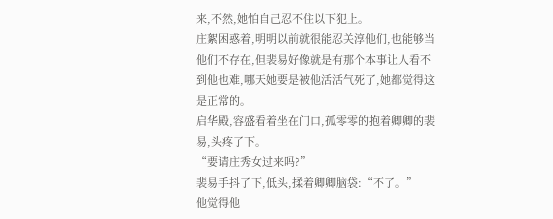来,不然,她怕自己忍不住以下犯上。
庄絮困惑着,明明以前就很能忍关淳他们,也能够当他们不存在,但裴易好像就是有那个本事让人看不到他也难,哪天她要是被他活活气死了,她都觉得这是正常的。
启华殿,容盛看着坐在门口,孤零零的抱着卿卿的裴易,头疼了下。
“要请庄秀女过来吗?”
裴易手抖了下,低头,揉着卿卿脑袋:“不了。”
他觉得他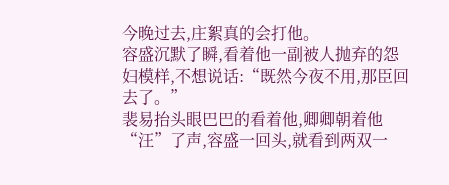今晚过去,庄絮真的会打他。
容盛沉默了瞬,看着他一副被人抛弃的怨妇模样,不想说话:“既然今夜不用,那臣回去了。”
裴易抬头眼巴巴的看着他,卿卿朝着他“汪”了声,容盛一回头,就看到两双一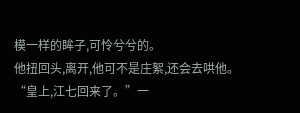模一样的眸子,可怜兮兮的。
他扭回头,离开,他可不是庄絮,还会去哄他。
“皇上,江七回来了。”一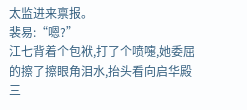太监进来禀报。
裴易:“嗯?”
江七背着个包袱,打了个喷嚏,她委屈的擦了擦眼角泪水,抬头看向启华殿三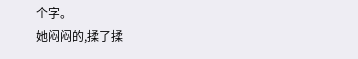个字。
她闷闷的,揉了揉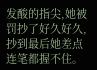发酸的指尖,她被罚抄了好久好久,抄到最后她差点连笔都握不住。